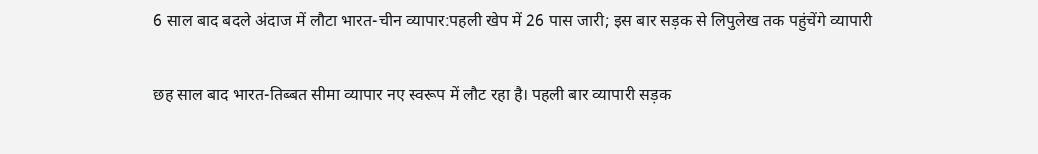6 साल बाद बदले अंदाज में लौटा भारत-चीन व्यापार:पहली खेप में 26 पास जारी; इस बार सड़क से लिपुलेख तक पहुंचेंगे व्यापारी

छह साल बाद भारत-तिब्बत सीमा व्यापार नए स्वरूप में लौट रहा है। पहली बार व्यापारी सड़क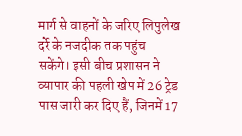मार्ग से वाहनों के जरिए लिपुलेख दर्रे के नजदीक तक पहुंच सकेंगे। इसी बीच प्रशासन ने व्यापार की पहली खेप में 26 ट्रेड पास जारी कर दिए हैं, जिनमें 17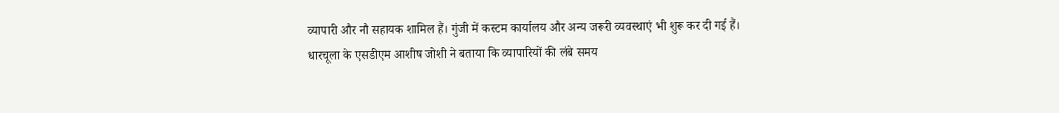व्यापारी और नौ सहायक शामिल हैं। गुंजी में कस्टम कार्यालय और अन्य जरूरी व्यवस्थाएं भी शुरू कर दी गई हैं। धारचूला के एसडीएम आशीष जोशी ने बताया कि व्यापारियों की लंबे समय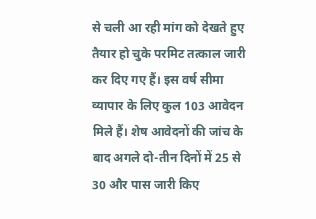से चली आ रही मांग को देखते हुए तैयार हो चुके परमिट तत्काल जारी कर दिए गए हैं। इस वर्ष सीमा व्यापार के लिए कुल 103 आवेदन मिले हैं। शेष आवेदनों की जांच के बाद अगले दो-तीन दिनों में 25 से 30 और पास जारी किए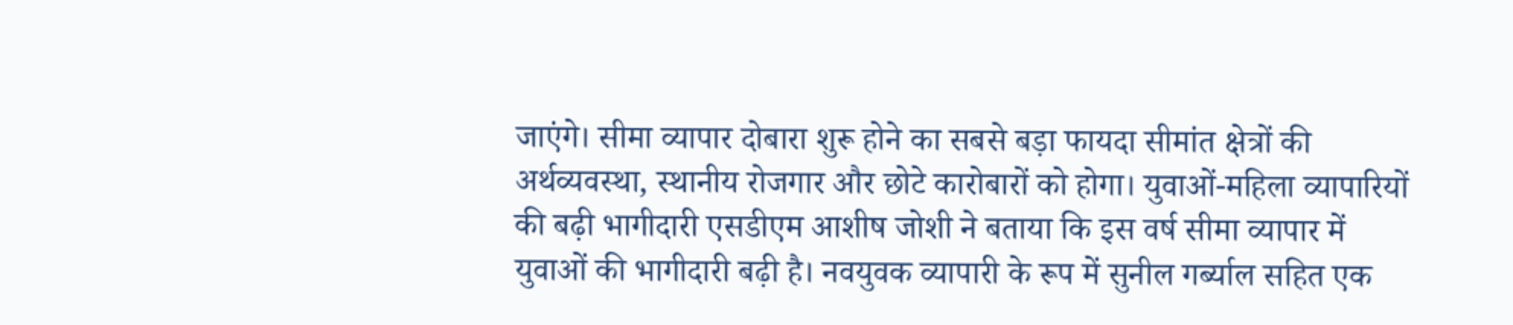जाएंगे। सीमा व्यापार दोबारा शुरू होने का सबसे बड़ा फायदा सीमांत क्षेत्रों की अर्थव्यवस्था, स्थानीय रोजगार और छोटे कारोबारों को होगा। युवाओं-महिला व्यापारियों की बढ़ी भागीदारी एसडीएम आशीष जोशी ने बताया कि इस वर्ष सीमा व्यापार में युवाओं की भागीदारी बढ़ी है। नवयुवक व्यापारी के रूप में सुनील गर्ब्याल सहित एक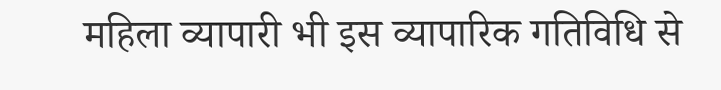महिला व्यापारी भी इस व्यापारिक गतिविधि से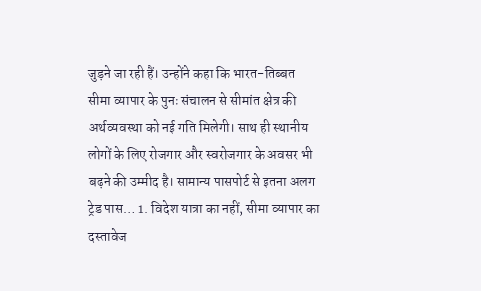जुड़ने जा रही हैं। उन्होंने कहा कि भारत-तिब्बत सीमा व्यापार के पुनः संचालन से सीमांत क्षेत्र की अर्थव्यवस्था को नई गति मिलेगी। साथ ही स्थानीय लोगों के लिए रोजगार और स्वरोजगार के अवसर भी बढ़ने की उम्मीद है। सामान्य पासपोर्ट से इतना अलग ट्रेड पास… 1. विदेश यात्रा का नहीं, सीमा व्यापार का दस्तावेज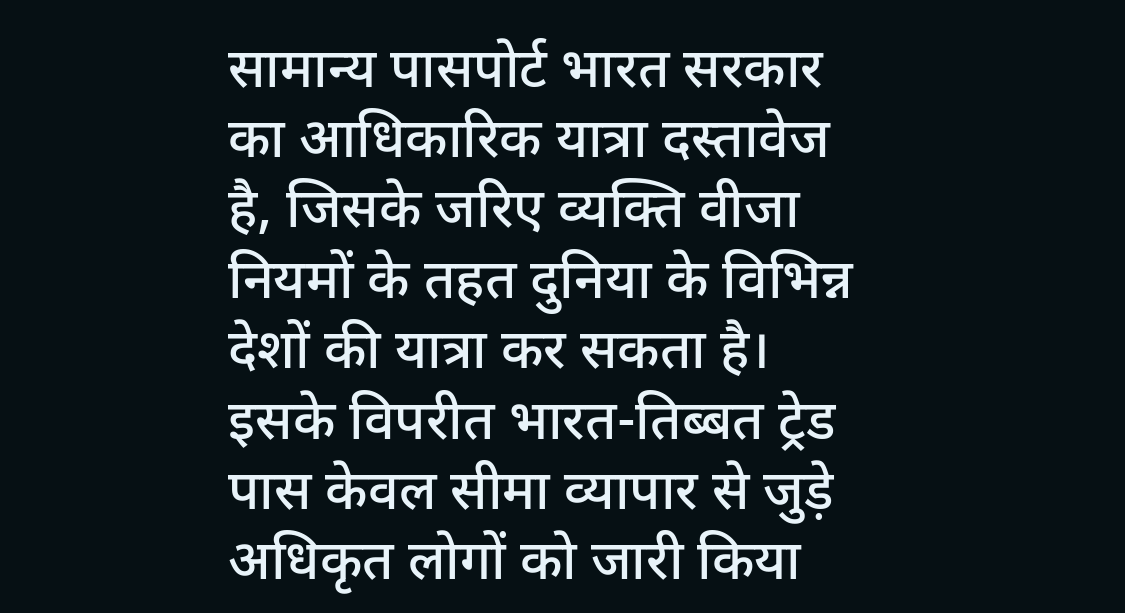सामान्य पासपोर्ट भारत सरकार का आधिकारिक यात्रा दस्तावेज है, जिसके जरिए व्यक्ति वीजा नियमों के तहत दुनिया के विभिन्न देशों की यात्रा कर सकता है। इसके विपरीत भारत-तिब्बत ट्रेड पास केवल सीमा व्यापार से जुड़े अधिकृत लोगों को जारी किया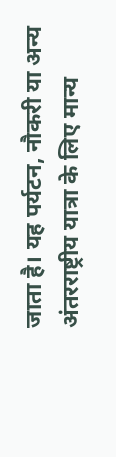जाता है। यह पर्यटन, नौकरी या अन्य अंतरराष्ट्रीय यात्रा के लिए मान्य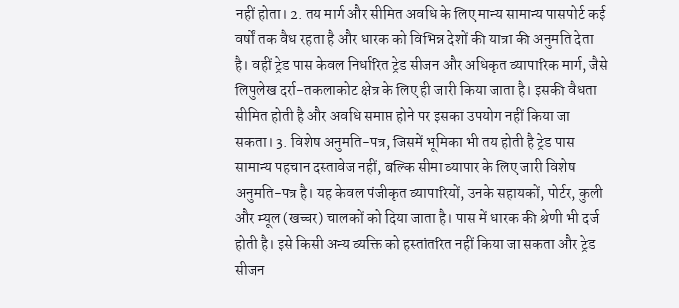नहीं होता। 2. तय मार्ग और सीमित अवधि के लिए मान्य सामान्य पासपोर्ट कई वर्षों तक वैध रहता है और धारक को विभिन्न देशों की यात्रा की अनुमति देता है। वहीं ट्रेड पास केवल निर्धारित ट्रेड सीजन और अधिकृत व्यापारिक मार्ग, जैसे लिपुलेख दर्रा-तकलाकोट क्षेत्र के लिए ही जारी किया जाता है। इसकी वैधता सीमित होती है और अवधि समाप्त होने पर इसका उपयोग नहीं किया जा सकता। 3. विशेष अनुमति-पत्र, जिसमें भूमिका भी तय होती है ट्रेड पास सामान्य पहचान दस्तावेज नहीं, बल्कि सीमा व्यापार के लिए जारी विशेष अनुमति-पत्र है। यह केवल पंजीकृत व्यापारियों, उनके सहायकों, पोर्टर, कुली और म्यूल (खच्चर) चालकों को दिया जाता है। पास में धारक की श्रेणी भी दर्ज होती है। इसे किसी अन्य व्यक्ति को हस्तांतरित नहीं किया जा सकता और ट्रेड सीजन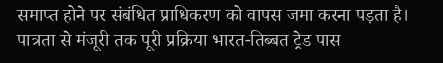समाप्त होने पर संबंधित प्राधिकरण को वापस जमा करना पड़ता है। पात्रता से मंजूरी तक पूरी प्रक्रिया भारत-तिब्बत ट्रेड पास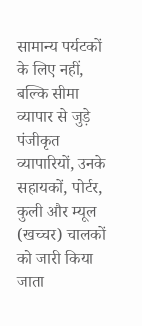सामान्य पर्यटकों के लिए नहीं, बल्कि सीमा व्यापार से जुड़े पंजीकृत व्यापारियों, उनके सहायकों, पोर्टर, कुली और म्यूल (खच्चर) चालकों को जारी किया जाता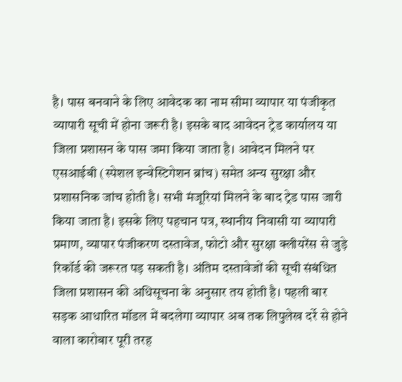है। पास बनवाने के लिए आवेदक का नाम सीमा व्यापार या पंजीकृत व्यापारी सूची में होना जरूरी है। इसके बाद आवेदन ट्रेड कार्यालय या जिला प्रशासन के पास जमा किया जाता है। आवेदन मिलने पर एसआईबी (स्पेशल इन्वेस्टिगेशन ब्रांच) समेत अन्य सुरक्षा और प्रशासनिक जांच होती है। सभी मंजूरियां मिलने के बाद ट्रेड पास जारी किया जाता है। इसके लिए पहचान पत्र, स्थानीय निवासी या व्यापारी प्रमाण, व्यापार पंजीकरण दस्तावेज, फोटो और सुरक्षा क्लीयरेंस से जुड़े रिकॉर्ड की जरूरत पड़ सकती है। अंतिम दस्तावेजों की सूची संबंधित जिला प्रशासन की अधिसूचना के अनुसार तय होती है। पहली बार सड़क आधारित मॉडल में बदलेगा व्यापार अब तक लिपुलेख दर्रे से होने वाला कारोबार पूरी तरह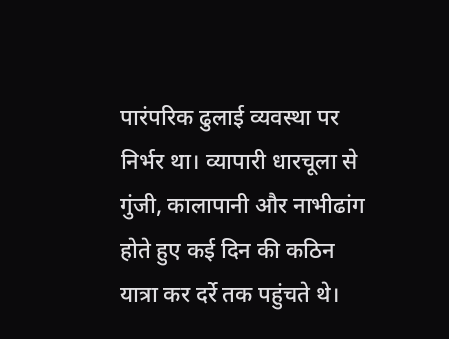पारंपरिक ढुलाई व्यवस्था पर निर्भर था। व्यापारी धारचूला से गुंजी, कालापानी और नाभीढांग होते हुए कई दिन की कठिन यात्रा कर दर्रे तक पहुंचते थे।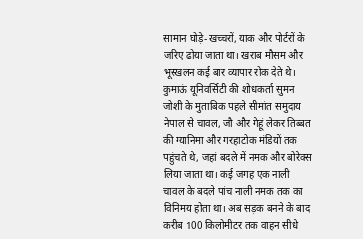सामान घोड़े-खच्चरों, याक और पोर्टरों के जरिए ढोया जाता था। खराब मौसम और भूस्खलन कई बार व्यापार रोक देते थे। कुमाऊं यूनिवर्सिटी की शोधकर्ता सुमन जोशी के मुताबिक पहले सीमांत समुदाय नेपाल से चावल, जौ और गेहूं लेकर तिब्बत की ग्यानिमा और गरहाटोक मंडियों तक पहुंचते थे, जहां बदले में नमक और बोरेक्स लिया जाता था। कई जगह एक नाली चावल के बदले पांच नाली नमक तक का विनिमय होता था। अब सड़क बनने के बाद करीब 100 किलोमीटर तक वाहन सीधे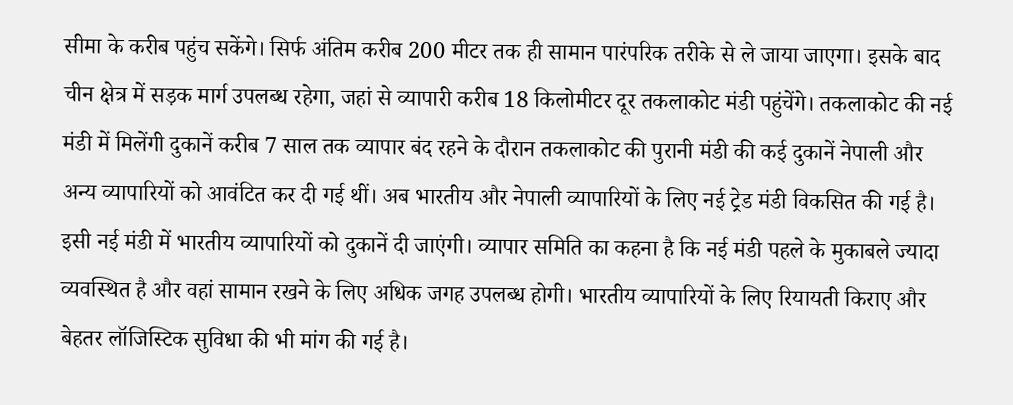सीमा के करीब पहुंच सकेंगे। सिर्फ अंतिम करीब 200 मीटर तक ही सामान पारंपरिक तरीके से ले जाया जाएगा। इसके बाद चीन क्षेत्र में सड़क मार्ग उपलब्ध रहेगा, जहां से व्यापारी करीब 18 किलोमीटर दूर तकलाकोट मंडी पहुंचेंगे। तकलाकोट की नई मंडी में मिलेंगी दुकानें करीब 7 साल तक व्यापार बंद रहने के दौरान तकलाकोट की पुरानी मंडी की कई दुकानें नेपाली और अन्य व्यापारियों को आवंटित कर दी गई थीं। अब भारतीय और नेपाली व्यापारियों के लिए नई ट्रेड मंडी विकसित की गई है। इसी नई मंडी में भारतीय व्यापारियों को दुकानें दी जाएंगी। व्यापार समिति का कहना है कि नई मंडी पहले के मुकाबले ज्यादा व्यवस्थित है और वहां सामान रखने के लिए अधिक जगह उपलब्ध होगी। भारतीय व्यापारियों के लिए रियायती किराए और बेहतर लॉजिस्टिक सुविधा की भी मांग की गई है।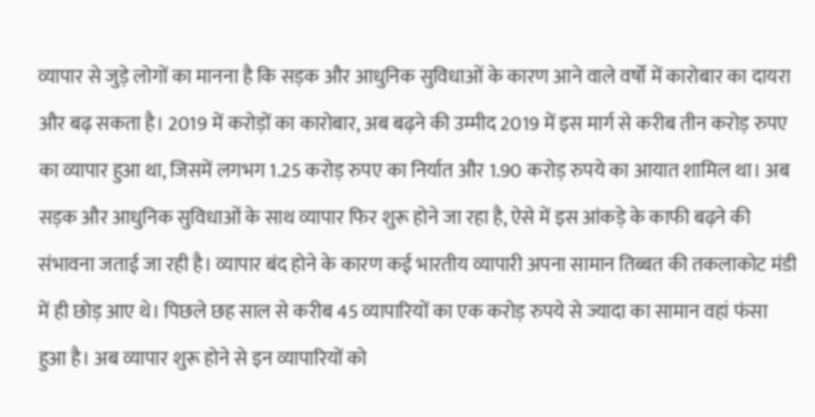व्यापार से जुड़े लोगों का मानना है कि सड़क और आधुनिक सुविधाओं के कारण आने वाले वर्षों में कारोबार का दायरा और बढ़ सकता है। 2019 में करोड़ों का कारोबार, अब बढ़ने की उम्मीद 2019 में इस मार्ग से करीब तीन करोड़ रुपए का व्यापार हुआ था, जिसमें लगभग 1.25 करोड़ रुपए का निर्यात और 1.90 करोड़ रुपये का आयात शामिल था। अब सड़क और आधुनिक सुविधाओं के साथ व्यापार फिर शुरू होने जा रहा है, ऐसे में इस आंकड़े के काफी बढ़ने की संभावना जताई जा रही है। व्यापार बंद होने के कारण कई भारतीय व्यापारी अपना सामान तिब्बत की तकलाकोट मंडी में ही छोड़ आए थे। पिछले छह साल से करीब 45 व्यापारियों का एक करोड़ रुपये से ज्यादा का सामान वहां फंसा हुआ है। अब व्यापार शुरू होने से इन व्यापारियों को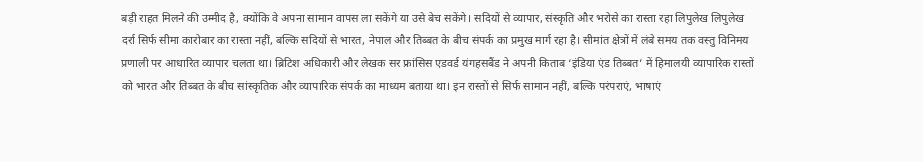बड़ी राहत मिलने की उम्मीद है, क्योंकि वे अपना सामान वापस ला सकेंगे या उसे बेच सकेंगे। सदियों से व्यापार, संस्कृति और भरोसे का रास्ता रहा लिपुलेख लिपुलेख दर्रा सिर्फ सीमा कारोबार का रास्ता नहीं, बल्कि सदियों से भारत, नेपाल और तिब्बत के बीच संपर्क का प्रमुख मार्ग रहा है। सीमांत क्षेत्रों में लंबे समय तक वस्तु विनिमय प्रणाली पर आधारित व्यापार चलता था। ब्रिटिश अधिकारी और लेखक सर फ्रांसिस एडवर्ड यंगहसबैंड ने अपनी किताब ‘इंडिया एंड तिब्बत’ में हिमालयी व्यापारिक रास्तों को भारत और तिब्बत के बीच सांस्कृतिक और व्यापारिक संपर्क का माध्यम बताया था। इन रास्तों से सिर्फ सामान नहीं, बल्कि परंपराएं, भाषाएं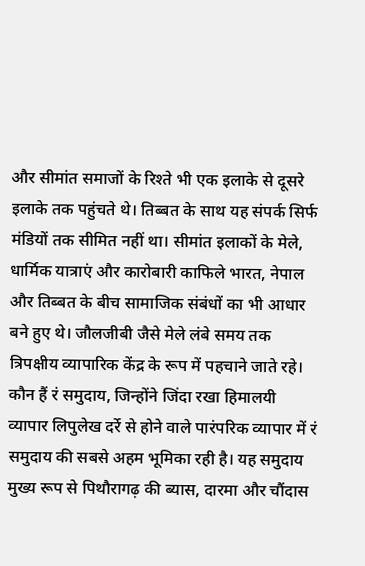और सीमांत समाजों के रिश्ते भी एक इलाके से दूसरे इलाके तक पहुंचते थे। तिब्बत के साथ यह संपर्क सिर्फ मंडियों तक सीमित नहीं था। सीमांत इलाकों के मेले, धार्मिक यात्राएं और कारोबारी काफिले भारत, नेपाल और तिब्बत के बीच सामाजिक संबंधों का भी आधार बने हुए थे। जौलजीबी जैसे मेले लंबे समय तक त्रिपक्षीय व्यापारिक केंद्र के रूप में पहचाने जाते रहे। कौन हैं रं समुदाय, जिन्होंने जिंदा रखा हिमालयी व्यापार लिपुलेख दर्रे से होने वाले पारंपरिक व्यापार में रं समुदाय की सबसे अहम भूमिका रही है। यह समुदाय मुख्य रूप से पिथौरागढ़ की ब्यास, दारमा और चौंदास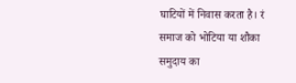घाटियों में निवास करता है। रं समाज को भोटिया या शौका समुदाय का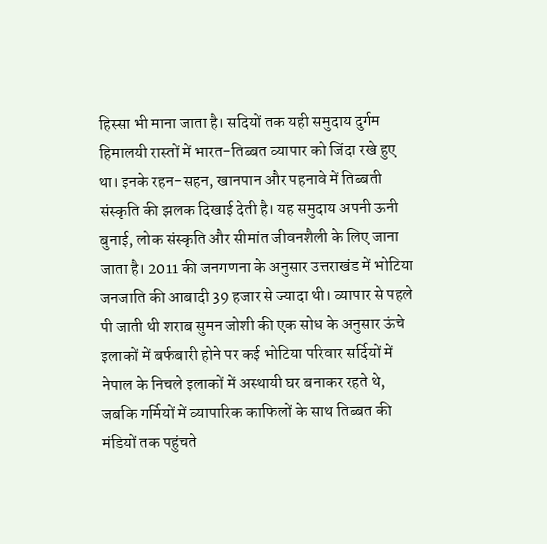हिस्सा भी माना जाता है। सदियों तक यही समुदाय दुर्गम हिमालयी रास्तों में भारत-तिब्बत व्यापार को जिंदा रखे हुए था। इनके रहन-सहन, खानपान और पहनावे में तिब्बती संस्कृति की झलक दिखाई देती है। यह समुदाय अपनी ऊनी बुनाई, लोक संस्कृति और सीमांत जीवनशैली के लिए जाना जाता है। 2011 की जनगणना के अनुसार उत्तराखंड में भोटिया जनजाति की आबादी 39 हजार से ज्यादा थी। व्यापार से पहले पी जाती थी शराब सुमन जोशी की एक सोध के अनुसार ऊंचे इलाकों में बर्फबारी होने पर कई भोटिया परिवार सर्दियों में नेपाल के निचले इलाकों में अस्थायी घर बनाकर रहते थे, जबकि गर्मियों में व्यापारिक काफिलों के साथ तिब्बत की मंडियों तक पहुंचते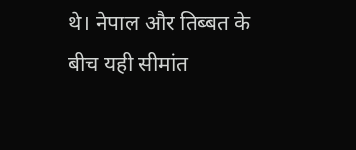थे। नेपाल और तिब्बत के बीच यही सीमांत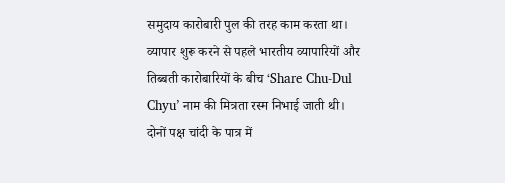समुदाय कारोबारी पुल की तरह काम करता था। व्यापार शुरू करने से पहले भारतीय व्यापारियों और तिब्बती कारोबारियों के बीच ‘Share Chu-Dul Chyu’ नाम की मित्रता रस्म निभाई जाती थी। दोनों पक्ष चांदी के पात्र में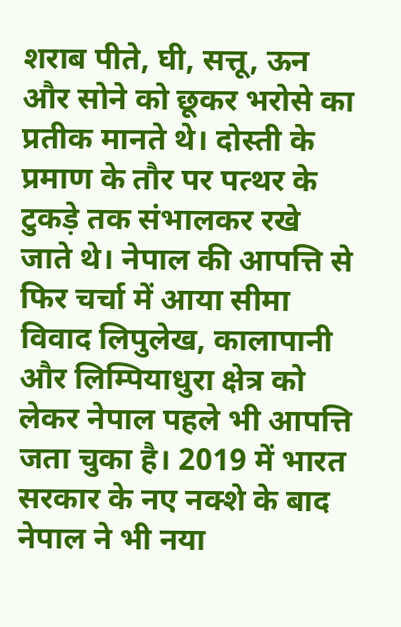शराब पीते, घी, सत्तू, ऊन और सोने को छूकर भरोसे का प्रतीक मानते थे। दोस्ती के प्रमाण के तौर पर पत्थर के टुकड़े तक संभालकर रखे जाते थे। नेपाल की आपत्ति से फिर चर्चा में आया सीमा विवाद लिपुलेख, कालापानी और लिम्पियाधुरा क्षेत्र को लेकर नेपाल पहले भी आपत्ति जता चुका है। 2019 में भारत सरकार के नए नक्शे के बाद नेपाल ने भी नया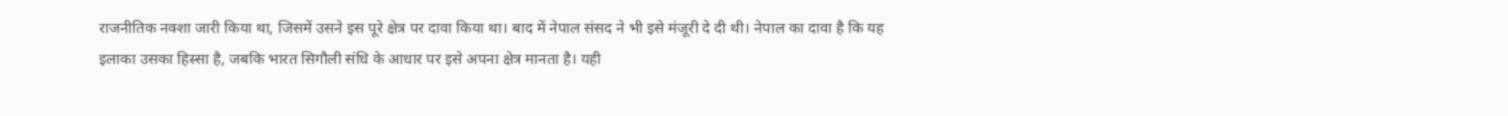राजनीतिक नक्शा जारी किया था, जिसमें उसने इस पूरे क्षेत्र पर दावा किया था। बाद में नेपाल संसद ने भी इसे मंजूरी दे दी थी। नेपाल का दावा है कि यह इलाका उसका हिस्सा है, जबकि भारत सिगौली संधि के आधार पर इसे अपना क्षेत्र मानता है। यही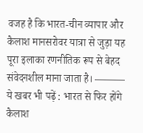वजह है कि भारत-चीन व्यापार और कैलाश मानसरोवर यात्रा से जुड़ा यह पूरा इलाका रणनीतिक रूप से बेहद संवेदनशील माना जाता है। ——— ये खबर भी पढ़ें : भारत से फिर होंगे कैलाश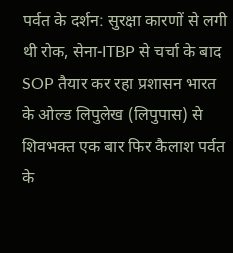पर्वत के दर्शन: सुरक्षा कारणों से लगी थी रोक, सेना-ITBP से चर्चा के बाद SOP तैयार कर रहा प्रशासन भारत के ओल्ड लिपुलेख (लिपुपास) से शिवभक्त एक बार फिर कैलाश पर्वत के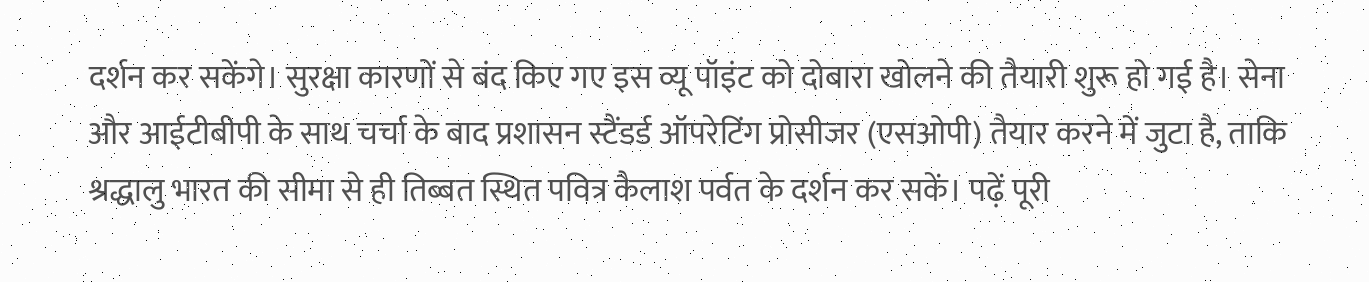दर्शन कर सकेंगे। सुरक्षा कारणों से बंद किए गए इस व्यू पॉइंट को दोबारा खोलने की तैयारी शुरू हो गई है। सेना और आईटीबीपी के साथ चर्चा के बाद प्रशासन स्टैंडर्ड ऑपरेटिंग प्रोसीजर (एसओपी) तैयार करने में जुटा है, ताकि श्रद्धालु भारत की सीमा से ही तिब्बत स्थित पवित्र कैलाश पर्वत के दर्शन कर सकें। पढ़ें पूरी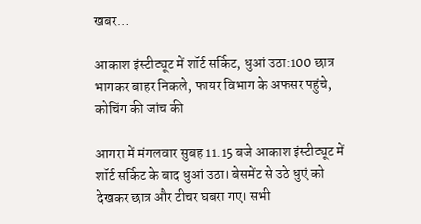खबर…

आकाश इंस्टीट्यूट में शॉर्ट सर्किट, धुआं उठा:100 छात्र भागकर बाहर निकले, फायर विभाग के अफसर पहुंचे, कोचिंग की जांच की

आगरा में मंगलवार सुबह 11.15 बजे आकाश इंस्टीट्यूट में शॉर्ट सर्किट के बाद धुआं उठा। बेसमेंट से उठे धुएं को देखकर छात्र और टीचर घबरा गए। सभी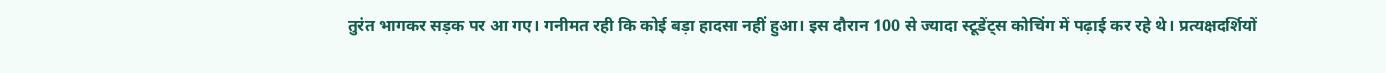तुरंत भागकर सड़क पर आ गए। गनीमत रही कि कोई बड़ा हादसा नहीं हुआ। इस दौरान 100 से ज्यादा स्टूडेंट्स कोचिंग में पढ़ाई कर रहे थे। प्रत्यक्षदर्शियों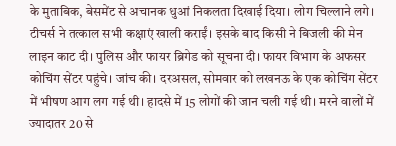के मुताबिक, बेसमेंट से अचानक धुआं निकलता दिखाई दिया। लोग चिल्लाने लगे। टीचर्स ने तत्काल सभी कक्षाएं खाली कराईं। इसके बाद किसी ने बिजली की मेन लाइन काट दी। पुलिस और फायर ब्रिगेड को सूचना दी। फायर विभाग के अफसर कोचिंग सेंटर पहुंचे। जांच की। दरअसल, सोमवार को लखनऊ के एक कोचिंग सेंटर में भीषण आग लग गई थी। हादसे में 15 लोगों की जान चली गई थी। मरने वालों में ज्यादातर 20 से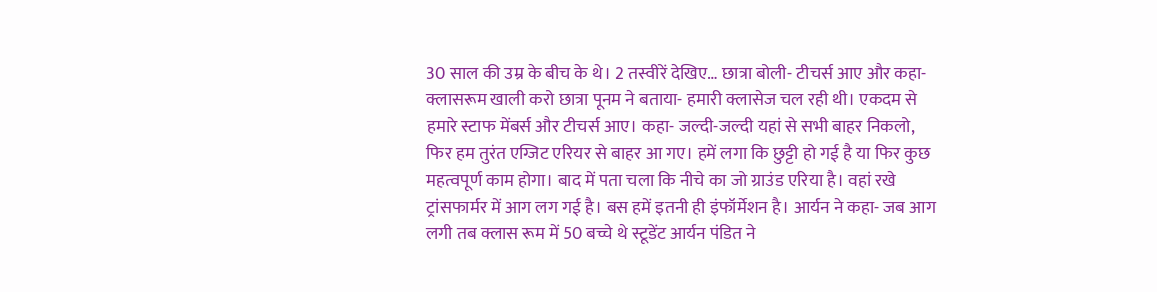30 साल की उम्र के बीच के थे। 2 तस्वीरें देखिए… छात्रा बोली- टीचर्स आए और कहा- क्लासरूम खाली करो छात्रा पूनम ने बताया- हमारी क्लासेज चल रही थी। एकदम से हमारे स्टाफ मेंबर्स और टीचर्स आए। कहा- जल्दी-जल्दी यहां से सभी बाहर निकलो, फिर हम तुरंत एग्जिट एरियर से बाहर आ गए। हमें लगा कि छुट्टी हो गई है या फिर कुछ महत्वपूर्ण काम होगा। बाद में पता चला कि नीचे का जो ग्राउंड एरिया है। वहां रखे ट्रांसफार्मर में आग लग गई है। बस हमें इतनी ही इंफॉर्मेशन है। आर्यन ने कहा- जब आग लगी तब क्लास रूम में 50 बच्चे थे स्टूडेंट आर्यन पंडित ने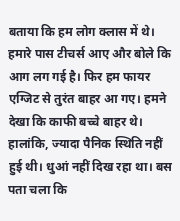बताया कि हम लोग क्लास में थे। हमारे पास टीचर्स आए और बोले कि आग लग गई है। फिर हम फायर एग्जिट से तुरंत बाहर आ गए। हमने देखा कि काफी बच्चे बाहर थे। हालांकि, ज्यादा पैनिक स्थिति नहीं हुई थी। धुआं नहीं दिख रहा था। बस पता चला कि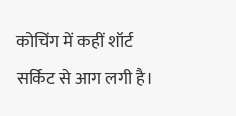कोचिंग में कहीं शॉर्ट सर्किट से आग लगी है।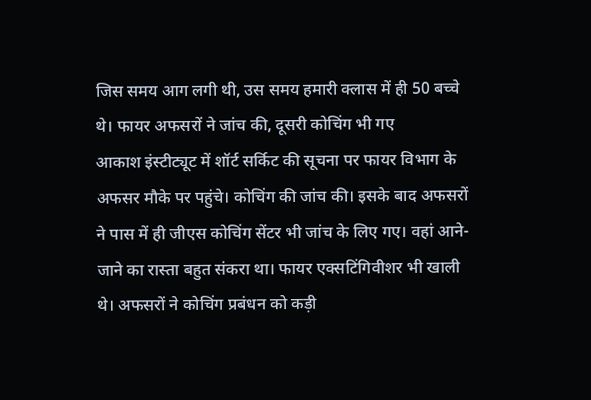जिस समय आग लगी थी, उस समय हमारी क्लास में ही 50 बच्चे थे। फायर अफसरों ने जांच की, दूसरी कोचिंग भी गए
आकाश इंस्टीट्यूट में शॉर्ट सर्किट की सूचना पर फायर विभाग के अफसर मौके पर पहुंचे। कोचिंग की जांच की। इसके बाद अफसरों ने पास में ही जीएस कोचिंग सेंटर भी जांच के लिए गए। वहां आने-जाने का रास्ता बहुत संकरा था। फायर एक्सटिंगिवीशर भी खाली थे। अफसरों ने कोचिंग प्रबंधन को कड़ी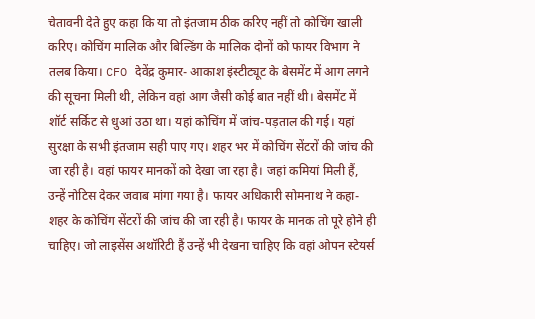चेतावनी देते हुए कहा कि या तो इंतजाम ठीक करिए नहीं तो कोचिंग खाली करिए। कोचिंग मालिक और बिल्डिंग के मालिक दोनों को फायर विभाग ने तलब किया। CFO देवेंद्र कुमार- आकाश इंस्टीट्यूट के बेसमेंट में आग लगने की सूचना मिली थी, लेकिन वहां आग जैसी कोई बात नहीं थी। बेसमेंट में शॉर्ट सर्किट से धुआं उठा था। यहां कोचिंग में जांच-पड़ताल की गई। यहां सुरक्षा के सभी इंतजाम सही पाए गए। शहर भर में कोचिंग सेंटरों की जांच की जा रही है। वहां फायर मानकों को देखा जा रहा है। जहां कमियां मिली हैं, उन्हें नोटिस देकर जवाब मांगा गया है। फायर अधिकारी सोमनाथ ने कहा- शहर के कोचिंग सेंटरों की जांच की जा रही है। फायर के मानक तो पूरे होने ही चाहिए। जो लाइसेंस अथॉरिटी हैं उन्हें भी देखना चाहिए कि वहां ओपन स्टेयर्स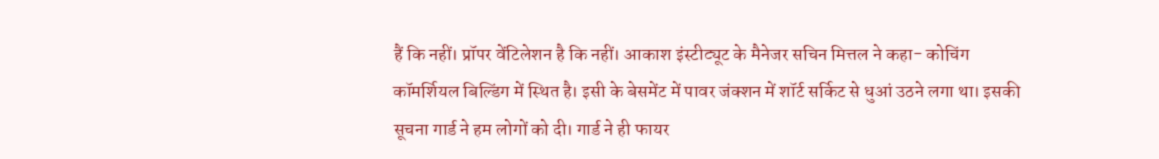हैं कि नहीं। प्रॉपर वेंटिलेशन है कि नहीं। आकाश इंस्टीट्यूट के मैनेजर सचिन मित्तल ने कहा- कोचिंग कॉमर्शियल बिल्डिंग में स्थित है। इसी के बेसमेंट में पावर जंक्शन में शॉर्ट सर्किट से धुआं उठने लगा था। इसकी सूचना गार्ड ने हम लोगों को दी। गार्ड ने ही फायर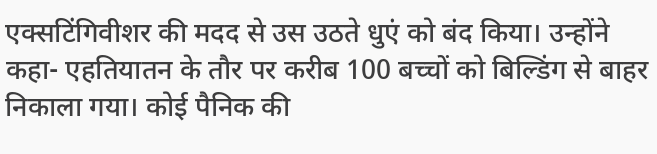एक्सटिंगिवीशर की मदद से उस उठते धुएं को बंद किया। उन्होंने कहा- एहतियातन के तौर पर करीब 100 बच्चों को बिल्डिंग से बाहर निकाला गया। कोई पैनिक की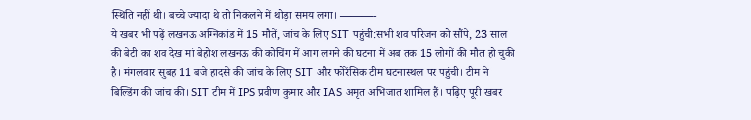स्थिति नहीं थी। बच्चे ज्यादा थे तो निकलने में थोड़ा समय लगा। ———-
ये खबर भी पढ़ें लखनऊ अग्निकांड में 15 मौतें, जांच के लिए SIT पहुंची:सभी शव परिजन को सौंपे, 23 साल की बेटी का शव देख मां बेहोश लखनऊ की कोचिंग में आग लगने की घटना में अब तक 15 लोगों की मौत हो चुकी है। मंगलवार सुबह 11 बजे हादसे की जांच के लिए SIT और फोरेंसिक टीम घटनास्थल पर पहुंची। टीम ने बिल्डिंग की जांच की। SIT टीम में IPS प्रवीण कुमार और IAS अमृत अभिजात शामिल हैं। पढ़िए पूरी खबर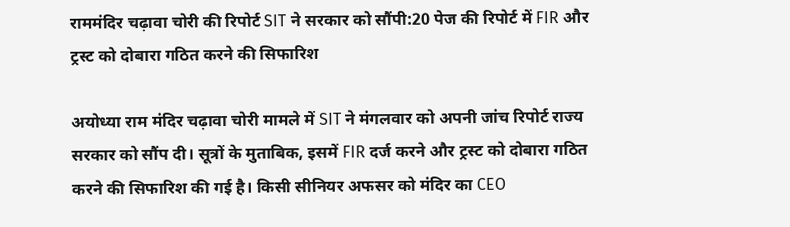राममंदिर चढ़ावा चोरी की रिपोर्ट SIT ने सरकार को सौंपी:20 पेज की रिपोर्ट में FIR और ट्रस्ट को दोबारा गठित करने की सिफारिश

अयोध्या राम मंदिर चढ़ावा चोरी मामले में SIT ने मंगलवार को अपनी जांच रिपोर्ट राज्य सरकार को सौंप दी। सूत्रों के मुताबिक, इसमें FIR दर्ज करने और ट्रस्ट को दोबारा गठित करने की सिफारिश की गई है। किसी सीनियर अफसर को मंदिर का CEO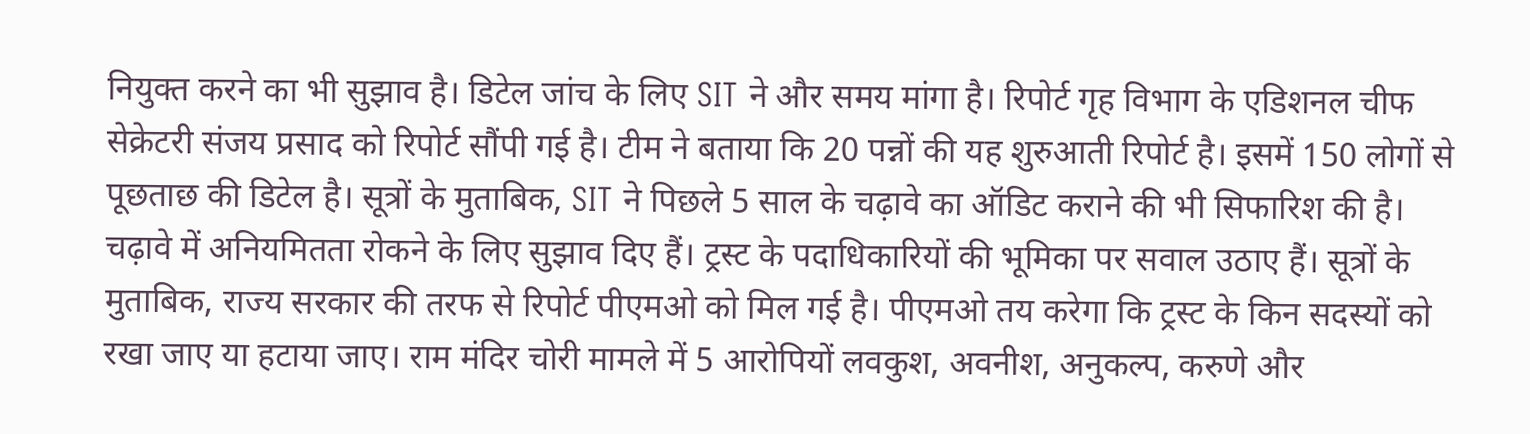नियुक्त करने का भी सुझाव है। डिटेल जांच के लिए SIT ने और समय मांगा है। रिपोर्ट गृह विभाग के एडिशनल चीफ सेक्रेटरी संजय प्रसाद को रिपोर्ट सौंपी गई है। टीम ने बताया कि 20 पन्नों की यह शुरुआती रिपोर्ट है। इसमें 150 लोगों से पूछताछ की डिटेल है। सूत्रों के मुताबिक, SIT ने पिछले 5 साल के चढ़ावे का ऑडिट कराने की भी सिफारिश की है। चढ़ावे में अनियमितता रोकने के लिए सुझाव दिए हैं। ट्रस्ट के पदाधिकारियों की भूमिका पर सवाल उठाए हैं। सूत्रों के मुताबिक, राज्य सरकार की तरफ से रिपोर्ट पीएमओ को मिल गई है। पीएमओ तय करेगा कि ट्रस्ट के किन सदस्यों को रखा जाए या हटाया जाए। राम मंदिर चोरी मामले में 5 आरोपियों लवकुश, अवनीश, अनुकल्प, करुणे और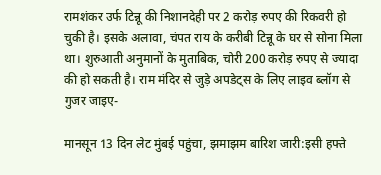रामशंकर उर्फ टिन्नू की निशानदेही पर 2 करोड़ रुपए की रिकवरी हो चुकी है। इसके अलावा, चंपत राय के करीबी टिन्नू के घर से सोना मिला था। शुरुआती अनुमानों के मुताबिक, चोरी 200 करोड़ रुपए से ज्यादा की हो सकती है। राम मंदिर से जुड़े अपडेट्स के लिए लाइव ब्लॉग से गुजर जाइए-

मानसून 13 दिन लेट मुंबई पहुंचा, झमाझम बारिश जारी:इसी हफ्ते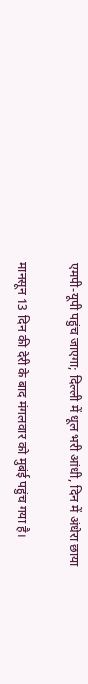एमपी-यूपी पहुंच जाएगा; दिल्ली में धूल भरी आंधी, दिन में अंधेरा छाया

मानसून 13 दिन की देरी के बाद मंगलवार को मुबंई पहुंच गया है।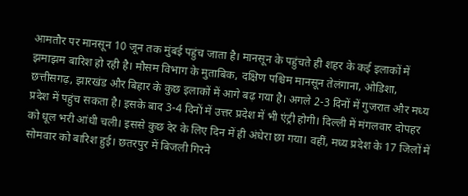आमतौर पर मानसून 10 जून तक मुंबई पहुंच जाता है। मानसून के पहुंचते ही शहर के कई इलाकों में झमाझम बारिश हो रही है। मौसम विभाग के मुताबिक, दक्षिण पश्चिम मानसून तेलंगाना, ओडिशा, छत्तीसगढ़, झारखंड और बिहार के कुछ इलाकों में आगे बढ़ गया है। अगले 2-3 दिनों में गुजरात और मध्य प्रदेश में पहुंच सकता है। इसके बाद 3-4 दिनों में उत्तर प्रदेश में भी एंट्री होगी। दिल्ली में मंगलवार दोपहर को धूल भरी आंधी चली। इससे कुछ देर के लिए दिन में ही अंधेरा छा गया। वहीं, मध्य प्रदेश के 17 जिलों में सोमवार को बारिश हुई। छतरपुर में बिजली गिरने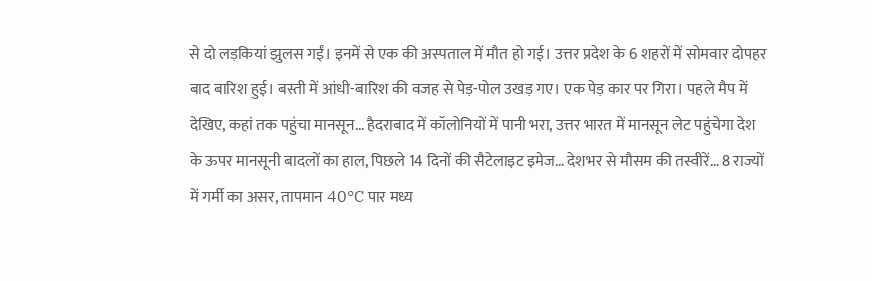से दो लड़कियां झुलस गईं। इनमें से एक की अस्पताल में मौत हो गई। उत्तर प्रदेश के 6 शहरों में सोमवार दोपहर बाद बारिश हुई। बस्ती में आंधी-बारिश की वजह से पेड़-पोल उखड़ गए। एक पेड़ कार पर गिरा। पहले मैप में देखिए, कहां तक पहुंचा मानसून… हैदराबाद में कॉलोनियों में पानी भरा, उत्तर भारत में मानसून लेट पहुंचेगा देश के ऊपर मानसूनी बादलों का हाल, पिछले 14 दिनों की सैटेलाइट इमेज… देशभर से मौसम की तस्वीरें… 8 राज्यों में गर्मी का असर, तापमान 40°C पार मध्य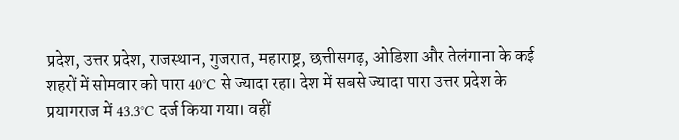प्रदेश, उत्तर प्रदेश, राजस्थान, गुजरात, महाराष्ट्र, छत्तीसगढ़, ओडिशा और तेलंगाना के कई शहरों में सोमवार को पारा 40°C से ज्यादा रहा। देश में सबसे ज्यादा पारा उत्तर प्रदेश के प्रयागराज में 43.3°C दर्ज किया गया। वहीं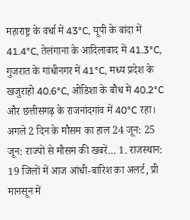महाराष्ट्र के वर्धा में 43°C, यूपी के बांदा में 41.4°C, तेलंगाना के आदिलाबाद में 41.3°C, गुजरात के गांधीनगर में 41°C, मध्य प्रदेश के खजुराहो 40.6°C, ओडिशा के बौध में 40.2°C और छत्तीसगढ़ के राजनांदगांव में 40°C रहा। अगले 2 दिन के मौसम का हाल 24 जून: 25 जून: राज्यों से मौसम की खबरें… 1. राजस्थान: 19 जिलों में आज आंधी-बारिश का अलर्ट, प्री मानसून में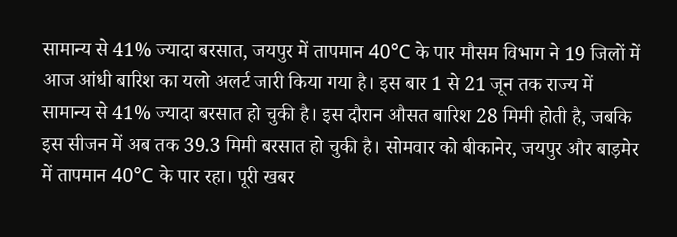सामान्य से 41% ज्यादा बरसात, जयपुर में तापमान 40°C के पार मौसम विभाग ने 19 जिलों में आज आंधी बारिश का यलो अलर्ट जारी किया गया है। इस बार 1 से 21 जून तक राज्य में सामान्य से 41% ज्यादा बरसात हो चुकी है। इस दौरान औसत बारिश 28 मिमी होती है, जबकि इस सीजन में अब तक 39.3 मिमी बरसात हो चुकी है। सोमवार को बीकानेर, जयपुर और बाड़मेर में तापमान 40°C के पार रहा। पूरी खबर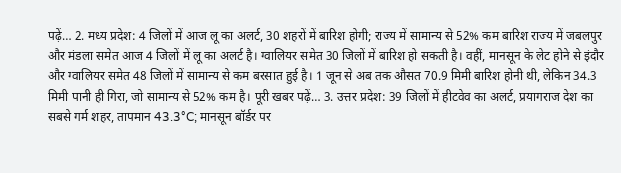पढ़ें… 2. मध्य प्रदेश: 4 जिलों में आज लू का अलर्ट, 30 शहरों में बारिश होगी; राज्य में सामान्य से 52% कम बारिश राज्य में जबलपुर और मंडला समेत आज 4 जिलों में लू का अलर्ट है। ग्वालियर समेत 30 जिलों में बारिश हो सकती है। वहीं, मानसून के लेट होने से इंदौर और ग्वालियर समेत 48 जिलों में सामान्य से कम बरसात हुई है। 1 जून से अब तक औसत 70.9 मिमी बारिश होनी थी, लेकिन 34.3 मिमी पानी ही गिरा, जो सामान्य से 52% कम है। पूरी खबर पढ़ें… 3. उत्तर प्रदेश: 39 जिलों में हीटवेव का अलर्ट, प्रयागराज देश का सबसे गर्म शहर, तापमान 43.3°C; मानसून बॉर्डर पर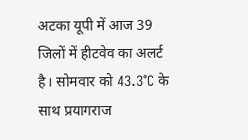अटका यूपी में आज 39 जिलों में हीटवेव का अलर्ट है। सोमवार को 43.3°C के साथ प्रयागराज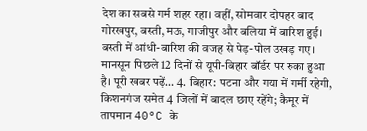देश का सबसे गर्म शहर रहा। वहीं, सोमवार दोपहर बाद गोरखपुर, बस्ती, मऊ, गाजीपुर और बलिया में बारिश हुई। बस्ती में आंधी-बारिश की वजह से पेड़-पोल उखड़ गए। मानसून पिछले 12 दिनों से यूपी-बिहार बॉर्डर पर रुका हुआ है। पूरी खबर पढ़ें… 4. बिहार: पटना और गया में गर्मी रहेगी, किशनगंज समेत 4 जिलों में बादल छाए रहेंगे; कैमूर में तापमान 40°C के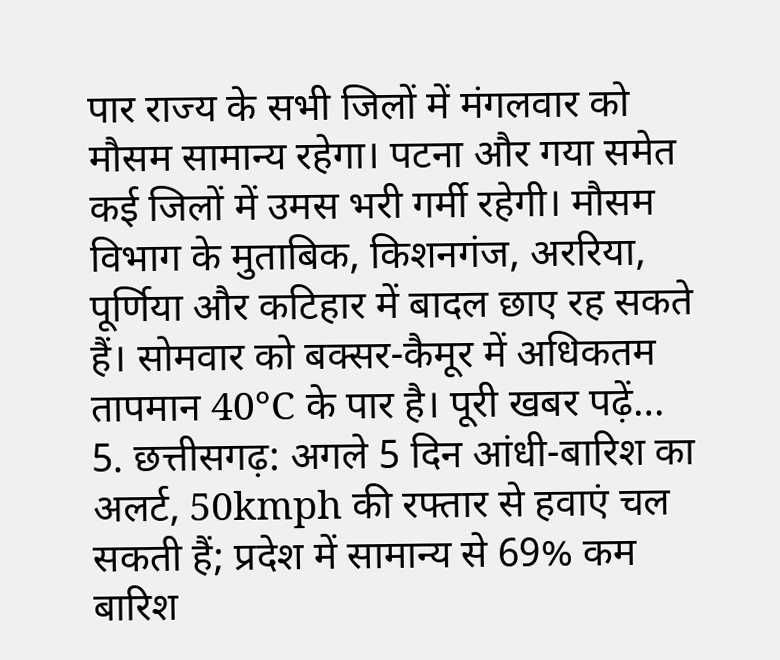पार राज्य के सभी जिलों में मंगलवार को मौसम सामान्य रहेगा। पटना और गया समेत कई जिलों में उमस भरी गर्मी रहेगी। मौसम विभाग के मुताबिक, किशनगंज, अररिया, पूर्णिया और कटिहार में बादल छाए रह सकते हैं। सोमवार को बक्सर-कैमूर में अधिकतम तापमान 40°C के पार है। पूरी खबर पढ़ें… 5. छत्तीसगढ़: अगले 5 दिन आंधी-बारिश का अलर्ट, 50kmph की रफ्तार से हवाएं चल सकती हैं; प्रदेश में सामान्य से 69% कम बारिश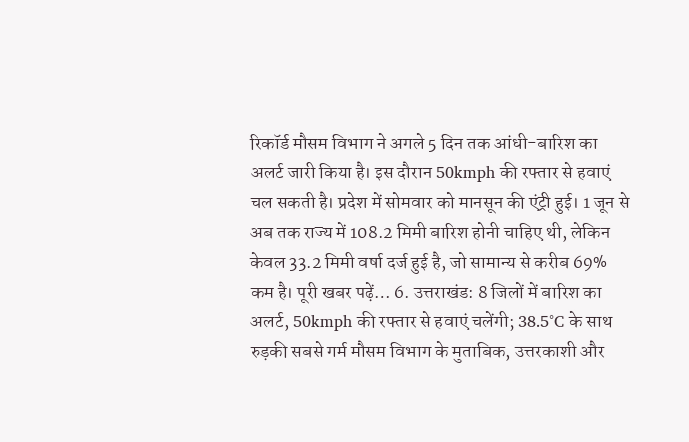रिकॉर्ड मौसम विभाग ने अगले 5 दिन तक आंधी-बारिश का अलर्ट जारी किया है। इस दौरान 50kmph की रफ्तार से हवाएं चल सकती है। प्रदेश में सोमवार को मानसून की एंट्री हुई। 1 जून से अब तक राज्य में 108.2 मिमी बारिश होनी चाहिए थी, लेकिन केवल 33.2 मिमी वर्षा दर्ज हुई है, जो सामान्य से करीब 69% कम है। पूरी खबर पढ़ें… 6. उत्तराखंड: 8 जिलों में बारिश का अलर्ट, 50kmph की रफ्तार से हवाएं चलेंगी; 38.5°C के साथ रुड़की सबसे गर्म मौसम विभाग के मुताबिक, उत्तरकाशी और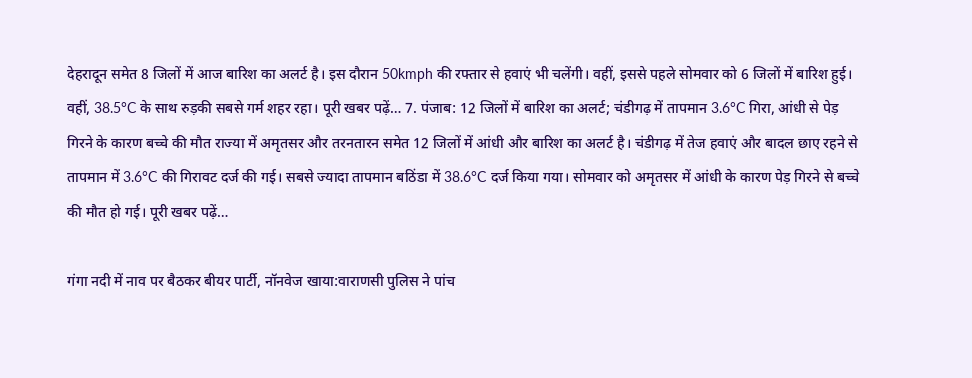देहरादून समेत 8 जिलों में आज बारिश का अलर्ट है। इस दौरान 50kmph की रफ्तार से हवाएं भी चलेंगी। वहीं, इससे पहले सोमवार को 6 जिलों में बारिश हुई। वहीं, 38.5°C के साथ रुड़की सबसे गर्म शहर रहा। पूरी खबर पढ़ें… 7. पंजाब: 12 जिलों में बारिश का अलर्ट; चंडीगढ़ में तापमान 3.6°C गिरा, आंधी से पेड़ गिरने के कारण बच्चे की मौत राज्या में अमृतसर और तरनतारन समेत 12 जिलों में आंधी और बारिश का अलर्ट है। चंडीगढ़ में तेज हवाएं और बादल छाए रहने से तापमान में 3.6°C की गिरावट दर्ज की गई। सबसे ज्यादा तापमान बठिंडा में 38.6°C दर्ज किया गया। सोमवार को अमृतसर में आंधी के कारण पेड़ गिरने से बच्चे की मौत हो गई। पूरी खबर पढ़ें…

गंगा नदी में नाव पर बैठकर बीयर पार्टी, नॉनवेज खाया:वाराणसी पुलिस ने पांच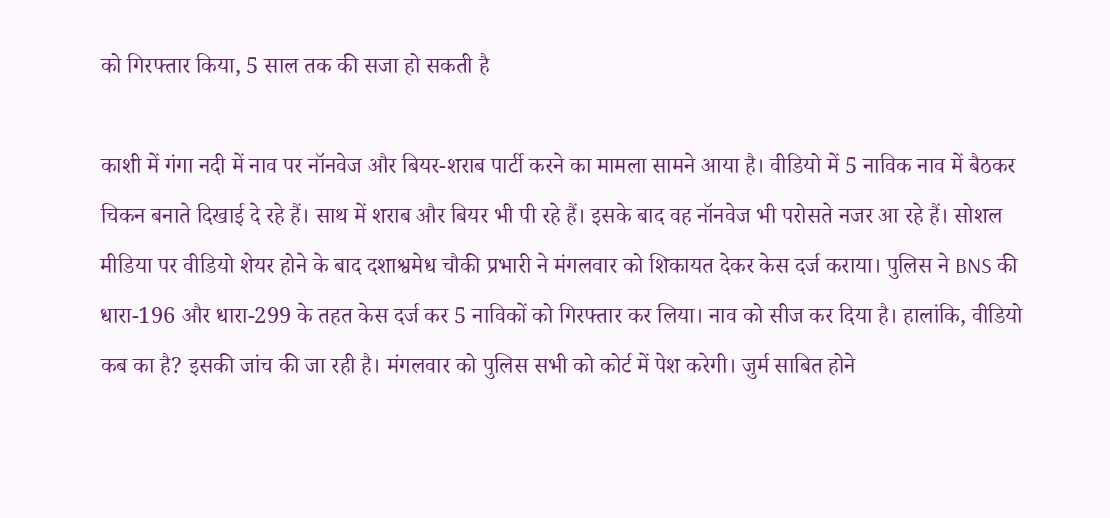को गिरफ्तार किया, 5 साल तक की सजा हो सकती है

काशी में गंगा नदी में नाव पर नॉनवेज और बियर-शराब पार्टी करने का मामला सामने आया है। वीडियो में 5 नाविक नाव में बैठकर चिकन बनाते दिखाई दे रहे हैं। साथ में शराब और बियर भी पी रहे हैं। इसके बाद वह नॉनवेज भी परोसते नजर आ रहे हैं। सोशल मीडिया पर वीडियो शेयर होने के बाद दशाश्वमेध चौकी प्रभारी ने मंगलवार को शिकायत देकर केस दर्ज कराया। पुलिस ने BNS की धारा-196 और धारा-299 के तहत केस दर्ज कर 5 नाविकों को गिरफ्तार कर लिया। नाव को सीज कर दिया है। हालांकि, वीडियो कब का है? इसकी जांच की जा रही है। मंगलवार को पुलिस सभी को कोर्ट में पेश करेगी। जुर्म साबित होने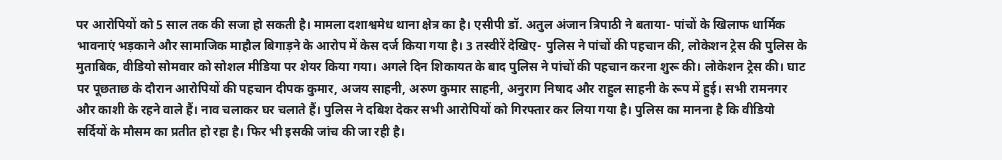पर आरोपियों को 5 साल तक की सजा हो सकती है। मामला दशाश्वमेध थाना क्षेत्र का है। एसीपी डॉ. अतुल अंजान त्रिपाठी ने बताया- पांचों के खिलाफ धार्मिक भावनाएं भड़काने और सामाजिक माहौल बिगाड़ने के आरोप में केस दर्ज किया गया है। 3 तस्वीरें देखिए- पुलिस ने पांचों की पहचान की, लोकेशन ट्रेस की पुलिस के मुताबिक, वीडियो सोमवार को सोशल मीडिया पर शेयर किया गया। अगले दिन शिकायत के बाद पुलिस ने पांचों की पहचान करना शुरू की। लोकेशन ट्रेस की। घाट पर पूछताछ के दौरान आरोपियों की पहचान दीपक कुमार, अजय साहनी, अरुण कुमार साहनी, अनुराग निषाद और राहुल साहनी के रूप में हुई। सभी रामनगर और काशी के रहने वाले हैं। नाव चलाकर घर चलाते हैं। पुलिस ने दबिश देकर सभी आरोपियों को गिरफ्तार कर लिया गया है। पुलिस का मानना है कि वीडियो सर्दियों के मौसम का प्रतीत हो रहा है। फिर भी इसकी जांच की जा रही है।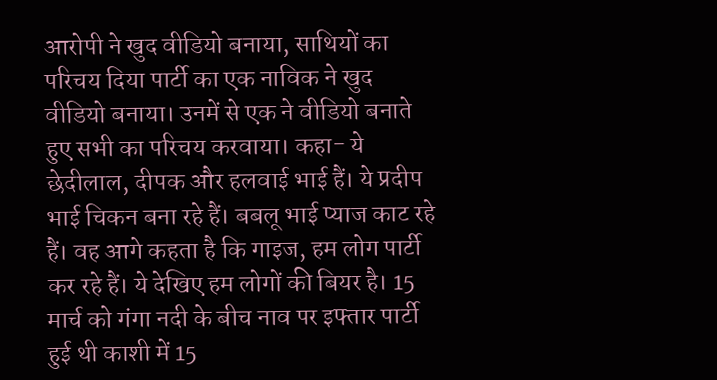आरोपी ने खुद वीडियो बनाया, साथियों का परिचय दिया पार्टी का एक नाविक ने खुद वीडियो बनाया। उनमें से एक ने वीडियो बनाते हुए सभी का परिचय करवाया। कहा- ये छेदीलाल, दीपक और हलवाई भाई हैं। ये प्रदीप भाई चिकन बना रहे हैं। बबलू भाई प्याज काट रहे हैं। वह आगे कहता है कि गाइज, हम लोग पार्टी कर रहे हैं। ये देखिए हम लोगों की बियर है। 15 मार्च को गंगा नदी के बीच नाव पर इफ्तार पार्टी हुई थी काशी में 15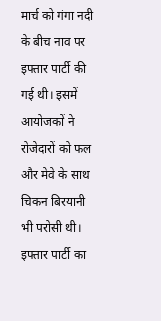मार्च को गंगा नदी के बीच नाव पर इफ्तार पार्टी की गई थी। इसमें आयोजकों ने रोजेदारों को फल और मेवे के साथ चिकन बिरयानी भी परोसी थी। इफ्तार पार्टी का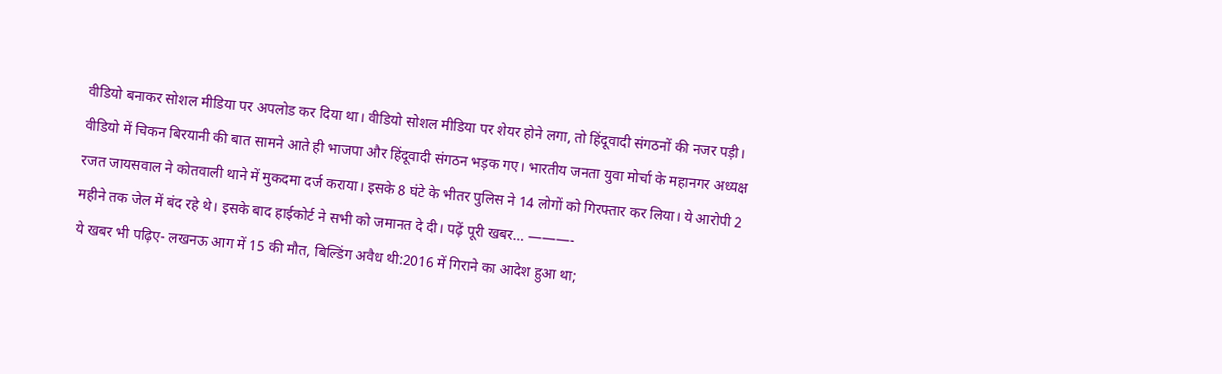वीडियो बनाकर सोशल मीडिया पर अपलोड कर दिया था। वीडियो सोशल मीडिया पर शेयर होने लगा, तो हिंदूवादी संगठनों की नजर पड़ी। वीडियो में चिकन बिरयानी की बात सामने आते ही भाजपा और हिंदूवादी संगठन भड़क गए। भारतीय जनता युवा मोर्चा के महानगर अध्यक्ष रजत जायसवाल ने कोतवाली थाने में मुकदमा दर्ज कराया। इसके 8 घंटे के भीतर पुलिस ने 14 लोगों को गिरफ्तार कर लिया। ये आरोपी 2 महीने तक जेल में बंद रहे थे। इसके बाद हाईकोर्ट ने सभी को जमानत दे दी। पढ़ें पूरी खबर… ———-
ये खबर भी पढ़िए- लखनऊ आग में 15 की मौत, बिल्डिंग अवैध थी:2016 में गिराने का आदेश हुआ था;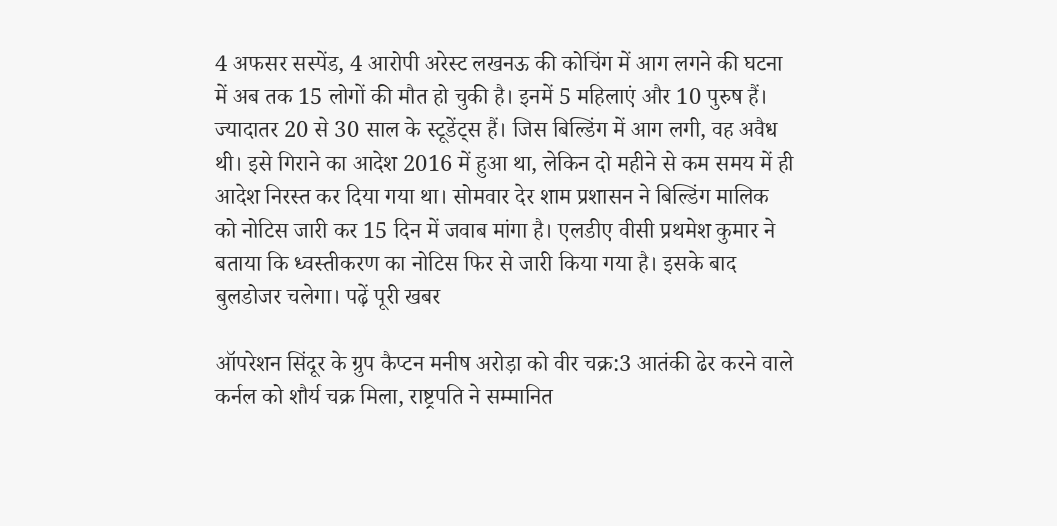4 अफसर सस्पेंड, 4 आरोपी अरेस्ट लखनऊ की कोचिंग में आग लगने की घटना में अब तक 15 लोगों की मौत हो चुकी है। इनमें 5 महिलाएं और 10 पुरुष हैं। ज्यादातर 20 से 30 साल के स्टूडेंट्स हैं। जिस बिल्डिंग में आग लगी, वह अवैध थी। इसे गिराने का आदेश 2016 में हुआ था, लेकिन दो महीने से कम समय में ही आदेश निरस्त कर दिया गया था। सोमवार देर शाम प्रशासन ने बिल्डिंग मालिक को नोटिस जारी कर 15 दिन में जवाब मांगा है। एलडीए वीसी प्रथमेश कुमार ने बताया कि ध्वस्तीकरण का नोटिस फिर से जारी किया गया है। इसके बाद बुलडोजर चलेगा। पढ़ें पूरी खबर

ऑपरेशन सिंदूर के ग्रुप कैप्टन मनीष अरोड़ा को वीर चक्र:3 आतंकी ढेर करने वाले कर्नल को शौर्य चक्र मिला, राष्ट्रपति ने सम्मानित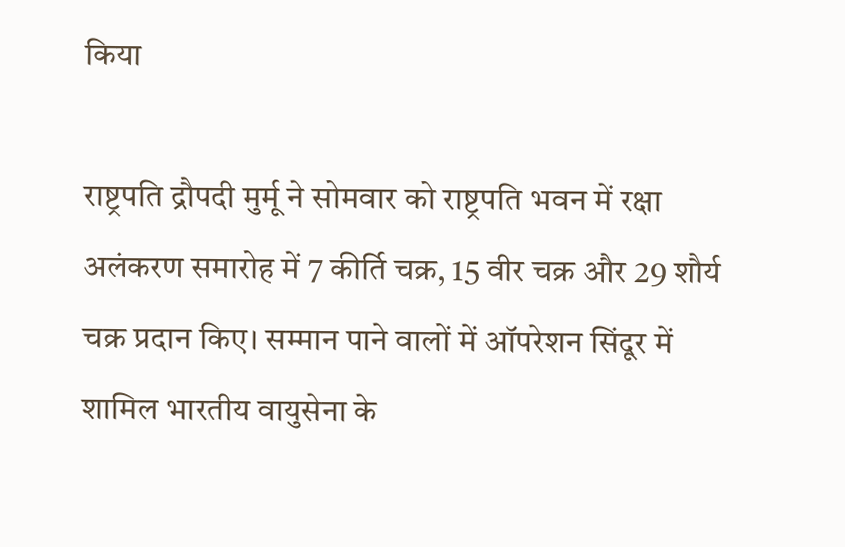किया

राष्ट्रपति द्रौपदी मुर्मू ने सोमवार को राष्ट्रपति भवन में रक्षा अलंकरण समारोह में 7 कीर्ति चक्र, 15 वीर चक्र और 29 शौर्य चक्र प्रदान किए। सम्मान पाने वालों में ऑपरेशन सिंदूर में शामिल भारतीय वायुसेना के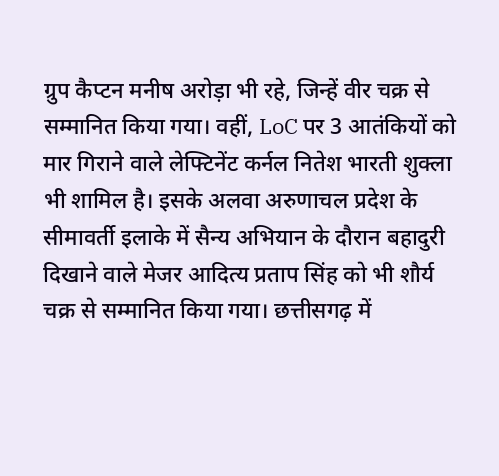ग्रुप कैप्टन मनीष अरोड़ा भी रहे, जिन्हें वीर चक्र से सम्मानित किया गया। वहीं, LoC पर 3 आतंकियों को मार गिराने वाले लेफ्टिनेंट कर्नल नितेश भारती शुक्ला भी शामिल है। इसके अलवा अरुणाचल प्रदेश के सीमावर्ती इलाके में सैन्य अभियान के दौरान बहादुरी दिखाने वाले मेजर आदित्य प्रताप सिंह को भी शौर्य चक्र से सम्मानित किया गया। छत्तीसगढ़ में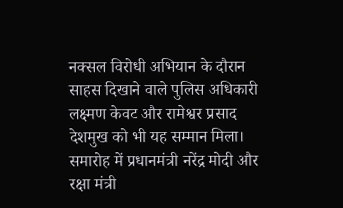नक्सल विरोधी अभियान के दौरान साहस दिखाने वाले पुलिस अधिकारी लक्ष्मण केवट और रामेश्वर प्रसाद देशमुख को भी यह सम्मान मिला। समारोह में प्रधानमंत्री नरेंद्र मोदी और रक्षा मंत्री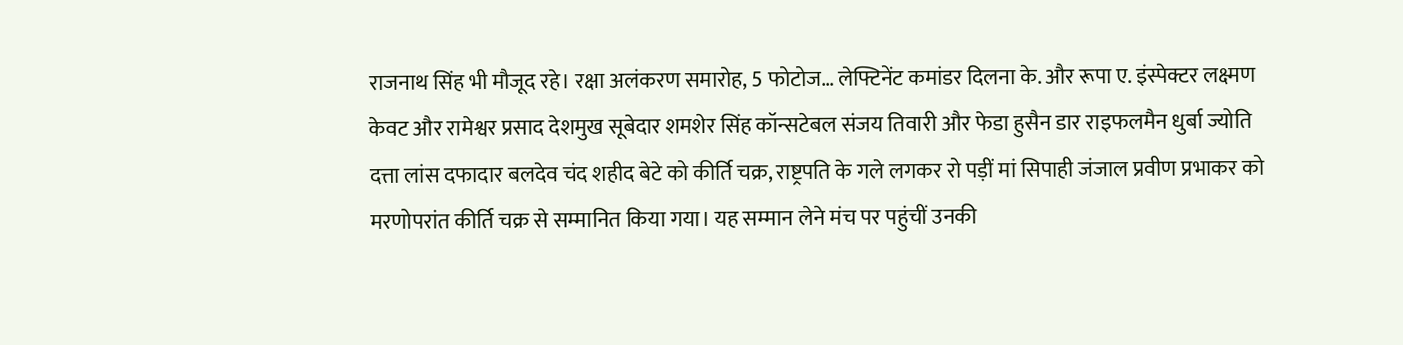राजनाथ सिंह भी मौजूद रहे। रक्षा अलंकरण समारोह, 5 फोटोज… लेफ्टिनेंट कमांडर दिलना के. और रूपा ए. इंस्पेक्टर लक्ष्मण केवट और रामेश्वर प्रसाद देशमुख सूबेदार शमशेर सिंह कॉन्सटेबल संजय तिवारी और फेडा हुसैन डार राइफलमैन धुर्बा ज्योति दत्ता लांस दफादार बलदेव चंद शहीद बेटे को कीर्ति चक्र, राष्ट्रपति के गले लगकर रो पड़ीं मां सिपाही जंजाल प्रवीण प्रभाकर को मरणोपरांत कीर्ति चक्र से सम्मानित किया गया। यह सम्मान लेने मंच पर पहुंचीं उनकी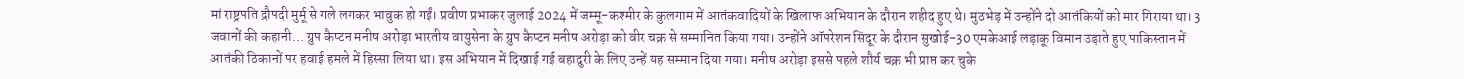मां राष्ट्रपति द्रौपदी मुर्मू से गले लगकर भावुक हो गईं। प्रवीण प्रभाकर जुलाई 2024 में जम्मू-कश्मीर के कुलगाम में आतंकवादियों के खिलाफ अभियान के दौरान शहीद हुए थे। मुठभेड़ में उन्होंने दो आतंकियों को मार गिराया था। 3 जवानों की कहानी… ग्रुप कैप्टन मनीष अरोड़ा भारतीय वायुसेना के ग्रुप कैप्टन मनीष अरोड़ा को वीर चक्र से सम्मानित किया गया। उन्होंने ऑपरेशन सिंदूर के दौरान सुखोई-30 एमकेआई लड़ाकू विमान उड़ाते हुए पाकिस्तान में आतंकी ठिकानों पर हवाई हमले में हिस्सा लिया था। इस अभियान में दिखाई गई बहादुरी के लिए उन्हें यह सम्मान दिया गया। मनीष अरोड़ा इससे पहले शौर्य चक्र भी प्राप्त कर चुके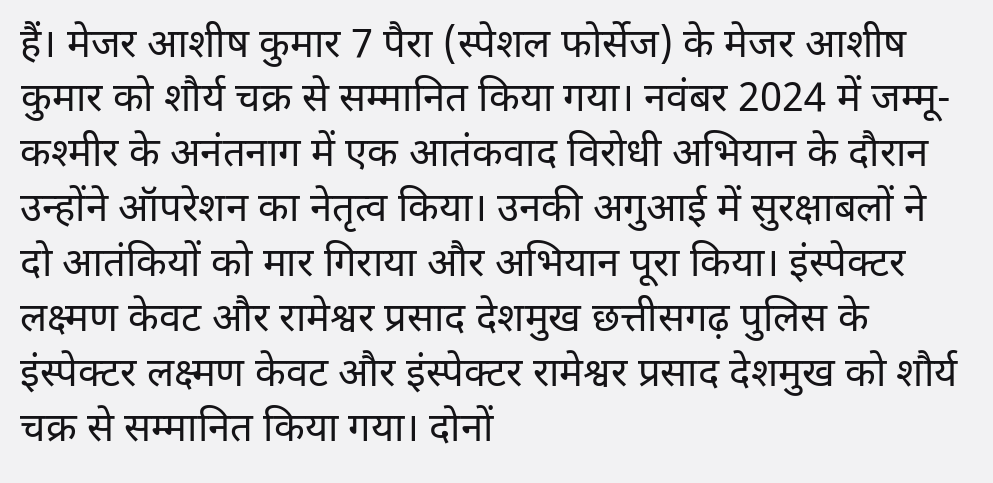हैं। मेजर आशीष कुमार 7 पैरा (स्पेशल फोर्सेज) के मेजर आशीष कुमार को शौर्य चक्र से सम्मानित किया गया। नवंबर 2024 में जम्मू-कश्मीर के अनंतनाग में एक आतंकवाद विरोधी अभियान के दौरान उन्होंने ऑपरेशन का नेतृत्व किया। उनकी अगुआई में सुरक्षाबलों ने दो आतंकियों को मार गिराया और अभियान पूरा किया। इंस्पेक्टर लक्ष्मण केवट और रामेश्वर प्रसाद देशमुख छत्तीसगढ़ पुलिस के इंस्पेक्टर लक्ष्मण केवट और इंस्पेक्टर रामेश्वर प्रसाद देशमुख को शौर्य चक्र से सम्मानित किया गया। दोनों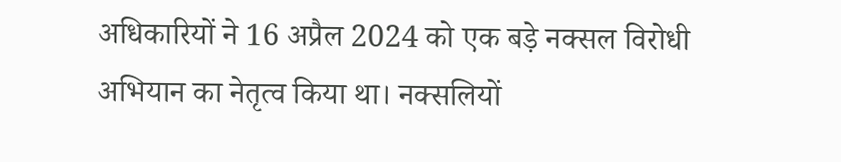अधिकारियों ने 16 अप्रैल 2024 को एक बड़े नक्सल विरोधी अभियान का नेतृत्व किया था। नक्सलियों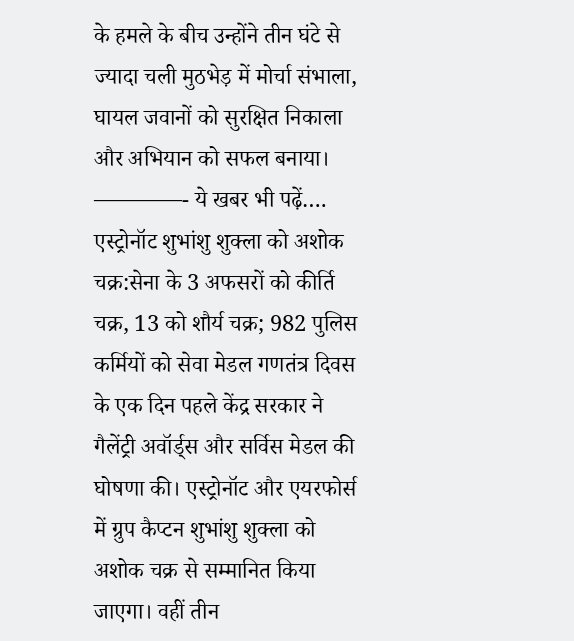के हमले के बीच उन्होंने तीन घंटे से ज्यादा चली मुठभेड़ में मोर्चा संभाला, घायल जवानों को सुरक्षित निकाला और अभियान को सफल बनाया। ————- ये खबर भी पढ़ें…. एस्ट्रोनॉट शुभांशु शुक्ला को अशोक चक्र:सेना के 3 अफसरों को कीर्ति चक्र, 13 को शौर्य चक्र; 982 पुलिस कर्मियों को सेवा मेडल गणतंत्र दिवस के एक दिन पहले केंद्र सरकार ने गैलेंट्री अवॉर्ड्स और सर्विस मेडल की घोषणा की। एस्ट्रोनॉट और एयरफोर्स में ग्रुप कैप्टन शुभांशु शुक्ला को अशोक चक्र से सम्मानित किया जाएगा। वहीं तीन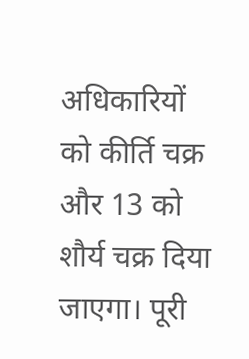अधिकारियों को कीर्ति चक्र और 13 को शौर्य चक्र दिया जाएगा। पूरी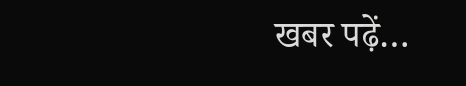खबर पढ़ें…